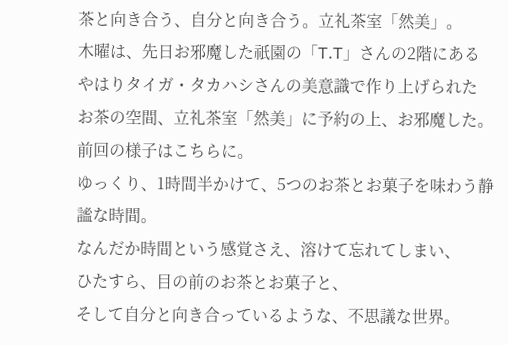茶と向き合う、自分と向き合う。立礼茶室「然美」。
木曜は、先日お邪魔した祇園の「T.T」さんの2階にある
やはりタイガ・タカハシさんの美意識で作り上げられた
お茶の空間、立礼茶室「然美」に予約の上、お邪魔した。
前回の様子はこちらに。
ゆっくり、1時間半かけて、5つのお茶とお菓子を味わう静謐な時間。
なんだか時間という感覚さえ、溶けて忘れてしまい、
ひたすら、目の前のお茶とお菓子と、
そして自分と向き合っているような、不思議な世界。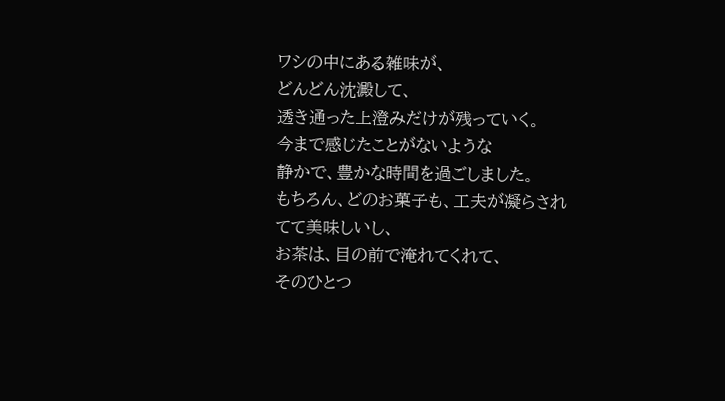ワシの中にある雑味が、
どんどん沈澱して、
透き通った上澄みだけが残っていく。
今まで感じたことがないような
静かで、豊かな時間を過ごしました。
もちろん、どのお菓子も、工夫が凝らされてて美味しいし、
お茶は、目の前で淹れてくれて、
そのひとつ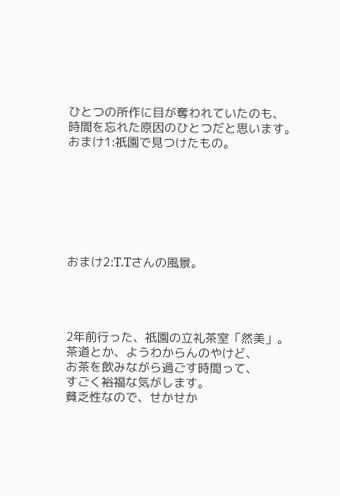ひとつの所作に目が奪われていたのも、
時間を忘れた原因のひとつだと思います。
おまけ1:祇園で見つけたもの。







おまけ2:T.Tさんの風景。




2年前行った、祇園の立礼茶室「然美」。
茶道とか、ようわからんのやけど、
お茶を飲みながら過ごす時間って、
すごく裕福な気がします。
貧乏性なので、せかせか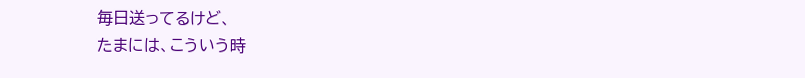毎日送ってるけど、
たまには、こういう時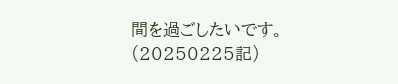間を過ごしたいです。
(20250225記)